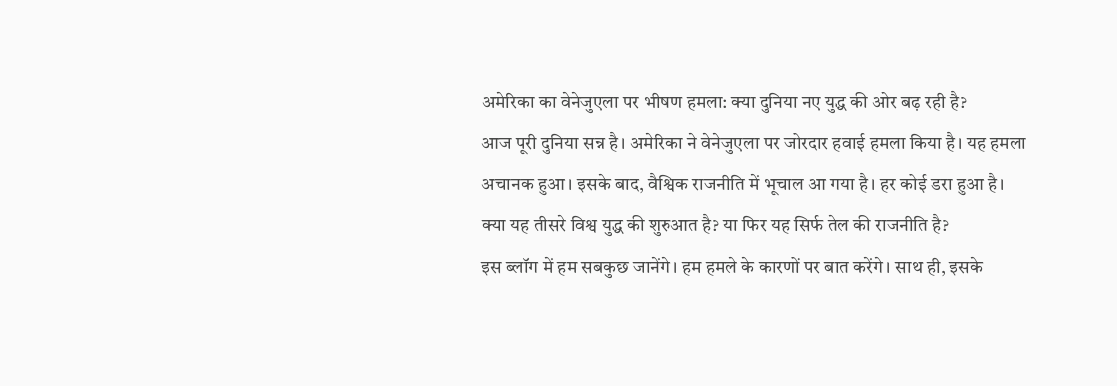अमेरिका का वेनेजुएला पर भीषण हमला: क्या दुनिया नए युद्ध की ओर बढ़ रही है?
आज पूरी दुनिया सन्न है। अमेरिका ने वेनेजुएला पर जोरदार हवाई हमला किया है। यह हमला अचानक हुआ। इसके बाद, वैश्विक राजनीति में भूचाल आ गया है। हर कोई डरा हुआ है।
क्या यह तीसरे विश्व युद्ध की शुरुआत है? या फिर यह सिर्फ तेल की राजनीति है?
इस ब्लॉग में हम सबकुछ जानेंगे। हम हमले के कारणों पर बात करेंगे। साथ ही, इसके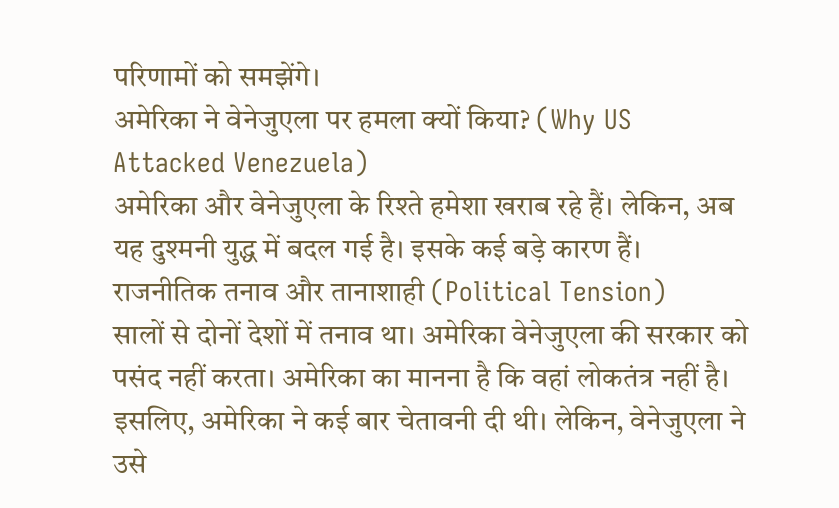परिणामों को समझेंगे।
अमेरिका ने वेनेजुएला पर हमला क्यों किया? (Why US Attacked Venezuela)
अमेरिका और वेनेजुएला के रिश्ते हमेशा खराब रहे हैं। लेकिन, अब यह दुश्मनी युद्ध में बदल गई है। इसके कई बड़े कारण हैं।
राजनीतिक तनाव और तानाशाही (Political Tension)
सालों से दोनों देशों में तनाव था। अमेरिका वेनेजुएला की सरकार को पसंद नहीं करता। अमेरिका का मानना है कि वहां लोकतंत्र नहीं है।
इसलिए, अमेरिका ने कई बार चेतावनी दी थी। लेकिन, वेनेजुएला ने उसे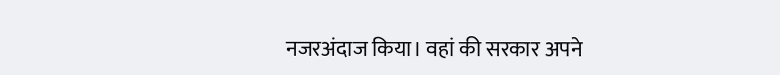नजरअंदाज किया। वहां की सरकार अपने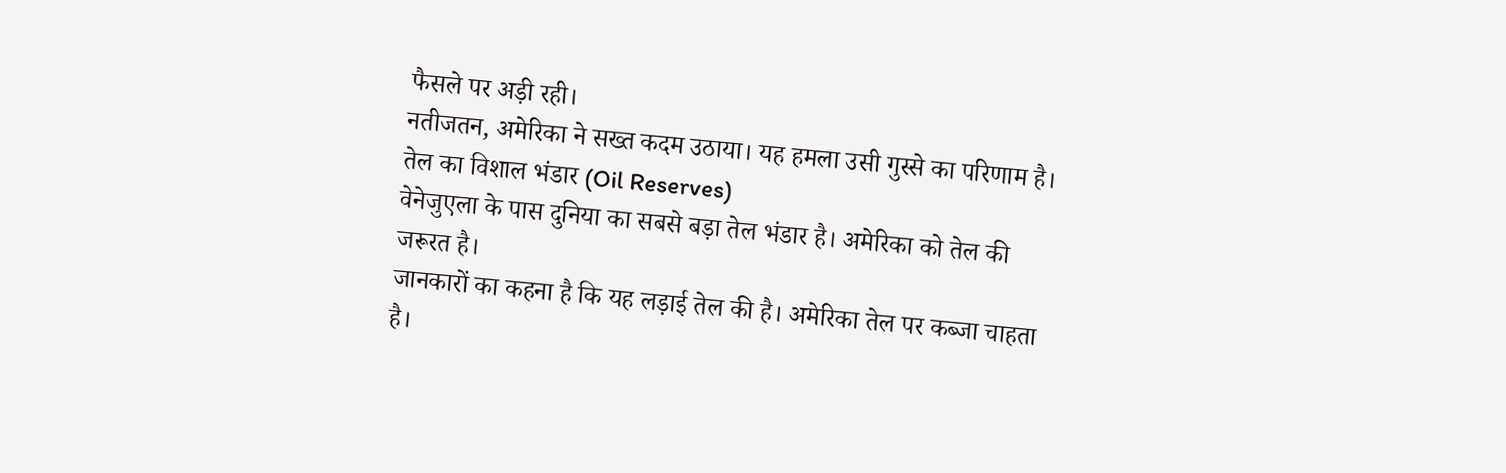फैसले पर अड़ी रही।
नतीजतन, अमेरिका ने सख्त कदम उठाया। यह हमला उसी गुस्से का परिणाम है।
तेल का विशाल भंडार (Oil Reserves)
वेनेजुएला के पास दुनिया का सबसे बड़ा तेल भंडार है। अमेरिका को तेल की जरूरत है।
जानकारों का कहना है कि यह लड़ाई तेल की है। अमेरिका तेल पर कब्जा चाहता है।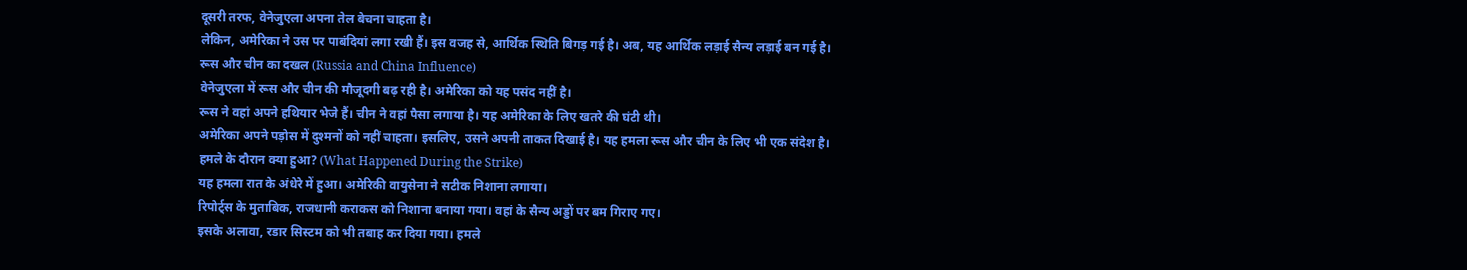दूसरी तरफ, वेनेजुएला अपना तेल बेचना चाहता है।
लेकिन, अमेरिका ने उस पर पाबंदियां लगा रखी हैं। इस वजह से, आर्थिक स्थिति बिगड़ गई है। अब, यह आर्थिक लड़ाई सैन्य लड़ाई बन गई है।
रूस और चीन का दखल (Russia and China Influence)
वेनेजुएला में रूस और चीन की मौजूदगी बढ़ रही है। अमेरिका को यह पसंद नहीं है।
रूस ने वहां अपने हथियार भेजे हैं। चीन ने वहां पैसा लगाया है। यह अमेरिका के लिए खतरे की घंटी थी।
अमेरिका अपने पड़ोस में दुश्मनों को नहीं चाहता। इसलिए, उसने अपनी ताकत दिखाई है। यह हमला रूस और चीन के लिए भी एक संदेश है।
हमले के दौरान क्या हुआ? (What Happened During the Strike)
यह हमला रात के अंधेरे में हुआ। अमेरिकी वायुसेना ने सटीक निशाना लगाया।
रिपोर्ट्स के मुताबिक, राजधानी कराकस को निशाना बनाया गया। वहां के सैन्य अड्डों पर बम गिराए गए।
इसके अलावा, रडार सिस्टम को भी तबाह कर दिया गया। हमले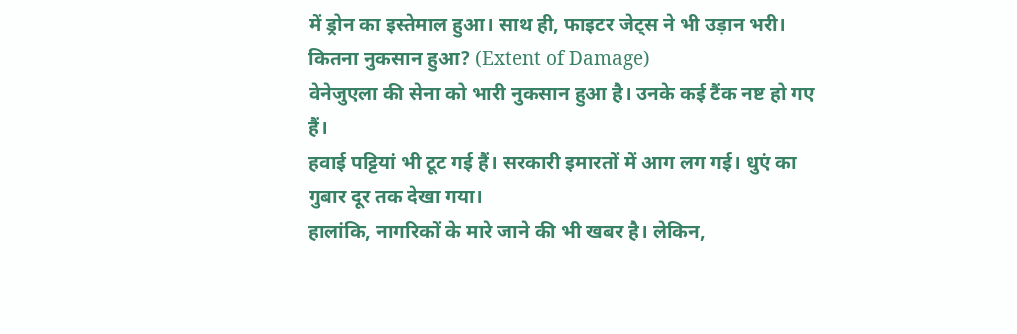में ड्रोन का इस्तेमाल हुआ। साथ ही, फाइटर जेट्स ने भी उड़ान भरी।
कितना नुकसान हुआ? (Extent of Damage)
वेनेजुएला की सेना को भारी नुकसान हुआ है। उनके कई टैंक नष्ट हो गए हैं।
हवाई पट्टियां भी टूट गई हैं। सरकारी इमारतों में आग लग गई। धुएं का गुबार दूर तक देखा गया।
हालांकि, नागरिकों के मारे जाने की भी खबर है। लेकिन,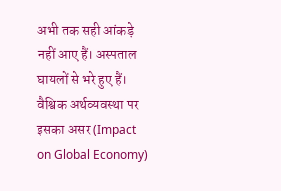अभी तक सही आंकड़े नहीं आए हैं। अस्पताल घायलों से भरे हुए हैं।
वैश्विक अर्थव्यवस्था पर इसका असर (Impact on Global Economy)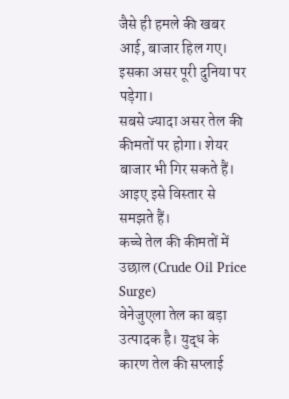जैसे ही हमले की खबर आई, बाजार हिल गए। इसका असर पूरी दुनिया पर पड़ेगा।
सबसे ज्यादा असर तेल की कीमतों पर होगा। शेयर बाजार भी गिर सकते हैं। आइए इसे विस्तार से समझते हैं।
कच्चे तेल की कीमतों में उछाल (Crude Oil Price Surge)
वेनेजुएला तेल का बड़ा उत्पादक है। युद्ध के कारण तेल की सप्लाई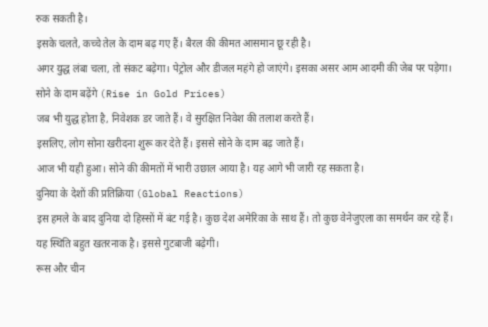रुक सकती है।
इसके चलते, कच्चे तेल के दाम बढ़ गए हैं। बैरल की कीमत आसमान छू रही है।
अगर युद्ध लंबा चला, तो संकट बढ़ेगा। पेट्रोल और डीजल महंगे हो जाएंगे। इसका असर आम आदमी की जेब पर पड़ेगा।
सोने के दाम बढ़ेंगे (Rise in Gold Prices)
जब भी युद्ध होता है, निवेशक डर जाते हैं। वे सुरक्षित निवेश की तलाश करते हैं।
इसलिए, लोग सोना खरीदना शुरू कर देते हैं। इससे सोने के दाम बढ़ जाते हैं।
आज भी यही हुआ। सोने की कीमतों में भारी उछाल आया है। यह आगे भी जारी रह सकता है।
दुनिया के देशों की प्रतिक्रिया (Global Reactions)
इस हमले के बाद दुनिया दो हिस्सों में बंट गई है। कुछ देश अमेरिका के साथ हैं। तो कुछ वेनेजुएला का समर्थन कर रहे हैं।
यह स्थिति बहुत खतरनाक है। इससे गुटबाजी बढ़ेगी।
रूस और चीन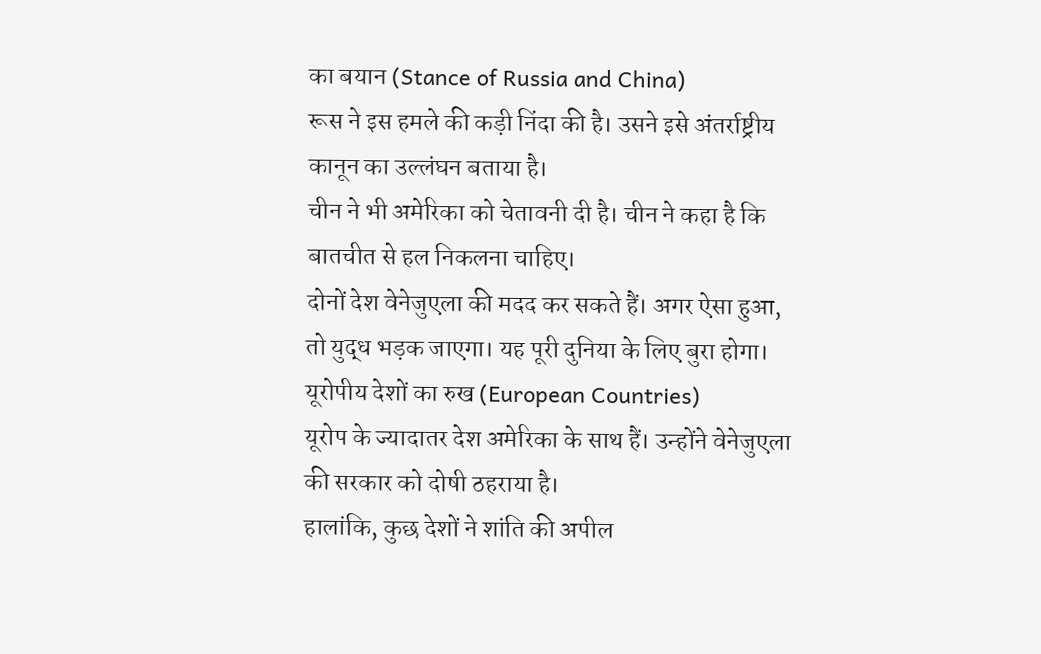का बयान (Stance of Russia and China)
रूस ने इस हमले की कड़ी निंदा की है। उसने इसे अंतर्राष्ट्रीय कानून का उल्लंघन बताया है।
चीन ने भी अमेरिका को चेतावनी दी है। चीन ने कहा है कि बातचीत से हल निकलना चाहिए।
दोनों देश वेनेजुएला की मदद कर सकते हैं। अगर ऐसा हुआ, तो युद्ध भड़क जाएगा। यह पूरी दुनिया के लिए बुरा होगा।
यूरोपीय देशों का रुख (European Countries)
यूरोप के ज्यादातर देश अमेरिका के साथ हैं। उन्होंने वेनेजुएला की सरकार को दोषी ठहराया है।
हालांकि, कुछ देशों ने शांति की अपील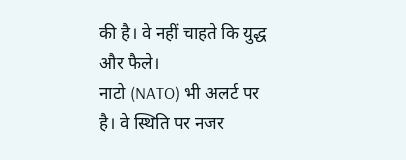की है। वे नहीं चाहते कि युद्ध और फैले।
नाटो (NATO) भी अलर्ट पर है। वे स्थिति पर नजर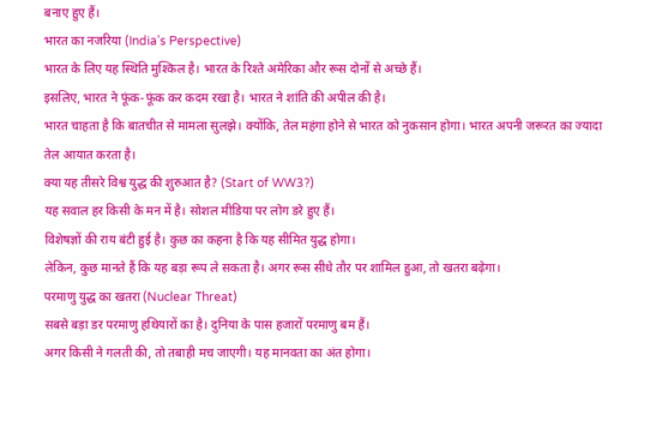बनाए हुए हैं।
भारत का नजरिया (India’s Perspective)
भारत के लिए यह स्थिति मुश्किल है। भारत के रिश्ते अमेरिका और रूस दोनों से अच्छे हैं।
इसलिए, भारत ने फूंक-फूंक कर कदम रखा है। भारत ने शांति की अपील की है।
भारत चाहता है कि बातचीत से मामला सुलझे। क्योंकि, तेल महंगा होने से भारत को नुकसान होगा। भारत अपनी जरूरत का ज्यादा तेल आयात करता है।
क्या यह तीसरे विश्व युद्ध की शुरुआत है? (Start of WW3?)
यह सवाल हर किसी के मन में है। सोशल मीडिया पर लोग डरे हुए हैं।
विशेषज्ञों की राय बंटी हुई है। कुछ का कहना है कि यह सीमित युद्ध होगा।
लेकिन, कुछ मानते हैं कि यह बड़ा रूप ले सकता है। अगर रूस सीधे तौर पर शामिल हुआ, तो खतरा बढ़ेगा।
परमाणु युद्ध का खतरा (Nuclear Threat)
सबसे बड़ा डर परमाणु हथियारों का है। दुनिया के पास हजारों परमाणु बम हैं।
अगर किसी ने गलती की, तो तबाही मच जाएगी। यह मानवता का अंत होगा।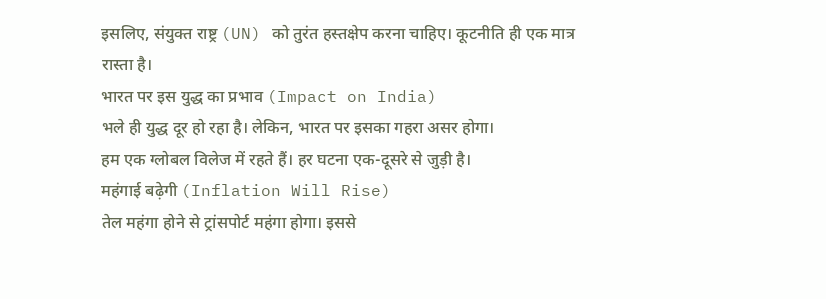इसलिए, संयुक्त राष्ट्र (UN) को तुरंत हस्तक्षेप करना चाहिए। कूटनीति ही एक मात्र रास्ता है।
भारत पर इस युद्ध का प्रभाव (Impact on India)
भले ही युद्ध दूर हो रहा है। लेकिन, भारत पर इसका गहरा असर होगा।
हम एक ग्लोबल विलेज में रहते हैं। हर घटना एक-दूसरे से जुड़ी है।
महंगाई बढ़ेगी (Inflation Will Rise)
तेल महंगा होने से ट्रांसपोर्ट महंगा होगा। इससे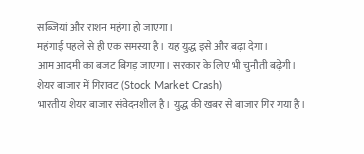सब्जियां और राशन महंगा हो जाएगा।
महंगाई पहले से ही एक समस्या है। यह युद्ध इसे और बढ़ा देगा।
आम आदमी का बजट बिगड़ जाएगा। सरकार के लिए भी चुनौती बढ़ेगी।
शेयर बाजार में गिरावट (Stock Market Crash)
भारतीय शेयर बाजार संवेदनशील है। युद्ध की खबर से बाजार गिर गया है।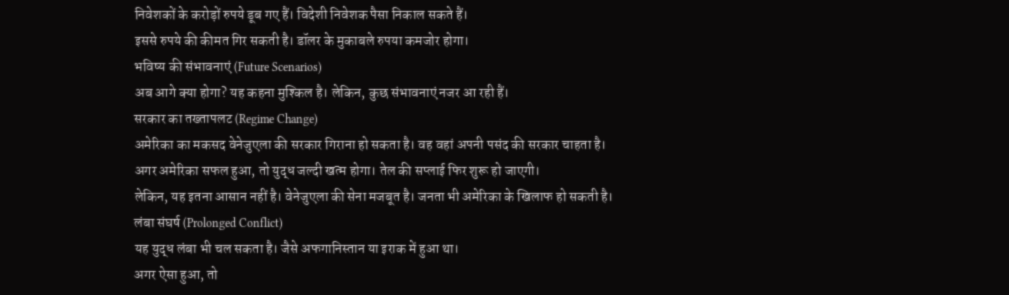निवेशकों के करोड़ों रुपये डूब गए हैं। विदेशी निवेशक पैसा निकाल सकते हैं।
इससे रुपये की कीमत गिर सकती है। डॉलर के मुकाबले रुपया कमजोर होगा।
भविष्य की संभावनाएं (Future Scenarios)
अब आगे क्या होगा? यह कहना मुश्किल है। लेकिन, कुछ संभावनाएं नजर आ रही हैं।
सरकार का तख्तापलट (Regime Change)
अमेरिका का मकसद वेनेजुएला की सरकार गिराना हो सकता है। वह वहां अपनी पसंद की सरकार चाहता है।
अगर अमेरिका सफल हुआ, तो युद्ध जल्दी खत्म होगा। तेल की सप्लाई फिर शुरू हो जाएगी।
लेकिन, यह इतना आसान नहीं है। वेनेजुएला की सेना मजबूत है। जनता भी अमेरिका के खिलाफ हो सकती है।
लंबा संघर्ष (Prolonged Conflict)
यह युद्ध लंबा भी चल सकता है। जैसे अफगानिस्तान या इराक में हुआ था।
अगर ऐसा हुआ, तो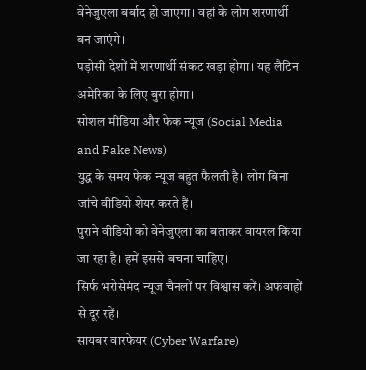वेनेजुएला बर्बाद हो जाएगा। वहां के लोग शरणार्थी बन जाएंगे।
पड़ोसी देशों में शरणार्थी संकट खड़ा होगा। यह लैटिन अमेरिका के लिए बुरा होगा।
सोशल मीडिया और फेक न्यूज (Social Media and Fake News)
युद्ध के समय फेक न्यूज बहुत फैलती है। लोग बिना जांचे वीडियो शेयर करते हैं।
पुराने वीडियो को वेनेजुएला का बताकर वायरल किया जा रहा है। हमें इससे बचना चाहिए।
सिर्फ भरोसेमंद न्यूज चैनलों पर विश्वास करें। अफवाहों से दूर रहें।
सायबर वारफेयर (Cyber Warfare)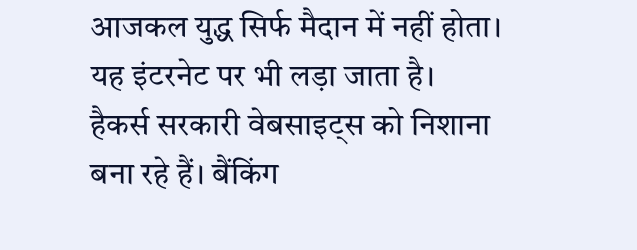आजकल युद्ध सिर्फ मैदान में नहीं होता। यह इंटरनेट पर भी लड़ा जाता है।
हैकर्स सरकारी वेबसाइट्स को निशाना बना रहे हैं। बैंकिंग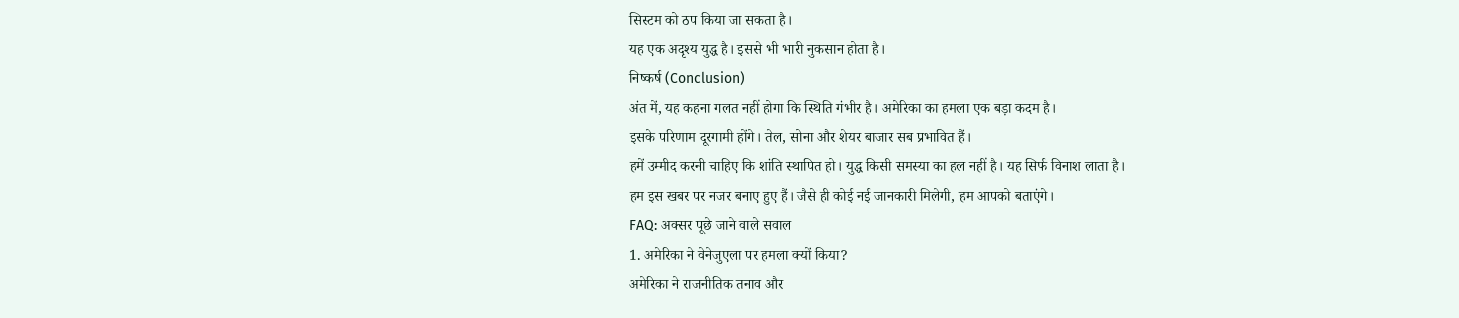सिस्टम को ठप किया जा सकता है।
यह एक अदृश्य युद्ध है। इससे भी भारी नुकसान होता है।
निष्कर्ष (Conclusion)
अंत में, यह कहना गलत नहीं होगा कि स्थिति गंभीर है। अमेरिका का हमला एक बड़ा कदम है।
इसके परिणाम दूरगामी होंगे। तेल, सोना और शेयर बाजार सब प्रभावित हैं।
हमें उम्मीद करनी चाहिए कि शांति स्थापित हो। युद्ध किसी समस्या का हल नहीं है। यह सिर्फ विनाश लाता है।
हम इस खबर पर नजर बनाए हुए हैं। जैसे ही कोई नई जानकारी मिलेगी, हम आपको बताएंगे।
FAQ: अक्सर पूछे जाने वाले सवाल
1. अमेरिका ने वेनेजुएला पर हमला क्यों किया?
अमेरिका ने राजनीतिक तनाव और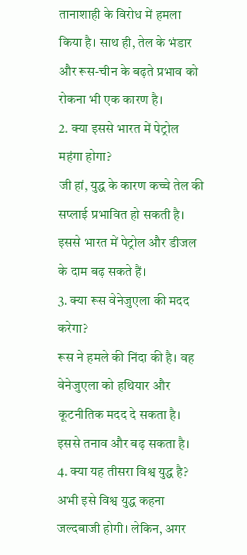तानाशाही के विरोध में हमला किया है। साथ ही, तेल के भंडार और रूस-चीन के बढ़ते प्रभाव को रोकना भी एक कारण है।
2. क्या इससे भारत में पेट्रोल महंगा होगा?
जी हां, युद्ध के कारण कच्चे तेल की सप्लाई प्रभावित हो सकती है। इससे भारत में पेट्रोल और डीजल के दाम बढ़ सकते हैं।
3. क्या रूस वेनेजुएला की मदद करेगा?
रूस ने हमले की निंदा की है। वह वेनेजुएला को हथियार और कूटनीतिक मदद दे सकता है। इससे तनाव और बढ़ सकता है।
4. क्या यह तीसरा विश्व युद्ध है?
अभी इसे विश्व युद्ध कहना जल्दबाजी होगी। लेकिन, अगर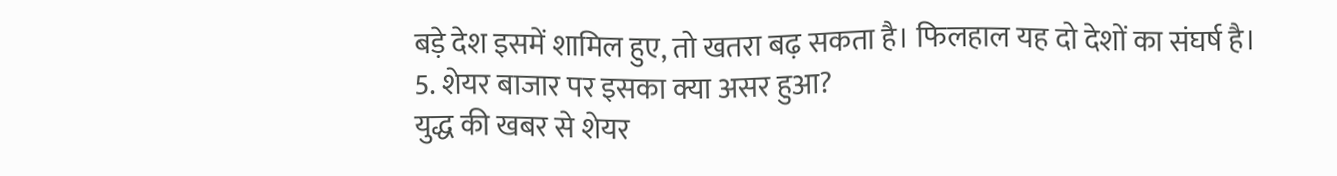बड़े देश इसमें शामिल हुए, तो खतरा बढ़ सकता है। फिलहाल यह दो देशों का संघर्ष है।
5. शेयर बाजार पर इसका क्या असर हुआ?
युद्ध की खबर से शेयर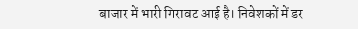बाजार में भारी गिरावट आई है। निवेशकों में डर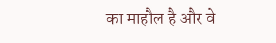का माहौल है और वे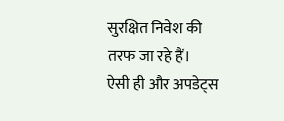सुरक्षित निवेश की तरफ जा रहे हैं।
ऐसी ही और अपडेट्स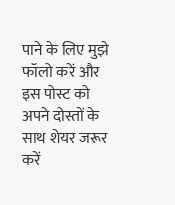पाने के लिए मुझे फॉलो करें और इस पोस्ट को अपने दोस्तों के साथ शेयर जरूर करें